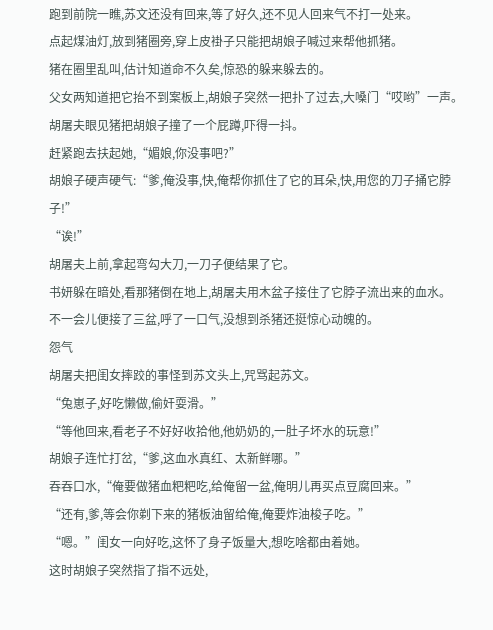跑到前院一瞧,苏文还没有回来,等了好久,还不见人回来气不打一处来。
点起煤油灯,放到猪圈旁,穿上皮褂子只能把胡娘子喊过来帮他抓猪。
猪在圈里乱叫,估计知道命不久矣,惊恐的躲来躲去的。
父女两知道把它抬不到案板上,胡娘子突然一把扑了过去,大嗓门“哎哟”一声。
胡屠夫眼见猪把胡娘子撞了一个屁蹲,吓得一抖。
赶紧跑去扶起她,“媚娘,你没事吧?”
胡娘子硬声硬气:“爹,俺没事,快,俺帮你抓住了它的耳朵,快,用您的刀子捅它脖子!”
“诶!”
胡屠夫上前,拿起弯勾大刀,一刀子便结果了它。
书妍躲在暗处,看那猪倒在地上,胡屠夫用木盆子接住了它脖子流出来的血水。
不一会儿便接了三盆,呼了一口气,没想到杀猪还挺惊心动魄的。
怨气
胡屠夫把闺女摔跤的事怪到苏文头上,咒骂起苏文。
“兔崽子,好吃懒做,偷奸耍滑。”
“等他回来,看老子不好好收拾他,他奶奶的,一肚子坏水的玩意!”
胡娘子连忙打岔,“爹,这血水真红、太新鲜哪。”
吞吞口水,“俺要做猪血粑粑吃,给俺留一盆,俺明儿再买点豆腐回来。”
“还有,爹,等会你剃下来的猪板油留给俺,俺要炸油梭子吃。”
“嗯。”闺女一向好吃,这怀了身子饭量大,想吃啥都由着她。
这时胡娘子突然指了指不远处,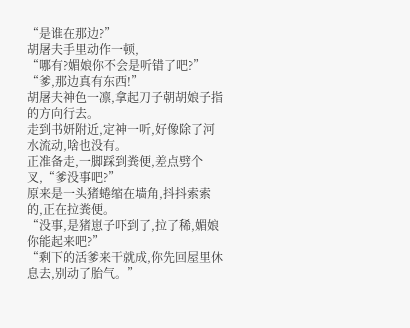“是谁在那边?”
胡屠夫手里动作一顿,
“哪有?媚娘你不会是听错了吧?”
“爹,那边真有东西!”
胡屠夫神色一凛,拿起刀子朝胡娘子指的方向行去。
走到书妍附近,定神一听,好像除了河水流动,啥也没有。
正准备走,一脚踩到粪便,差点劈个叉,“爹没事吧?”
原来是一头猪蜷缩在墙角,抖抖索索的,正在拉粪便。
“没事,是猪崽子吓到了,拉了稀,媚娘你能起来吧?”
“剩下的活爹来干就成,你先回屋里休息去,别动了胎气。”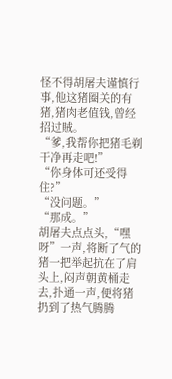怪不得胡屠夫谨慎行事,他这猪圈关的有猪,猪肉老值钱,曾经招过賊。
“爹,我帮你把猪毛剃干净再走吧!”
“你身体可还受得住?”
“没问题。”
“那成。”
胡屠夫点点头,“嘿呀”一声,将断了气的猪一把举起抗在了肩头上,闷声朝黄桶走去,扑通一声,便将猪扔到了热气腾腾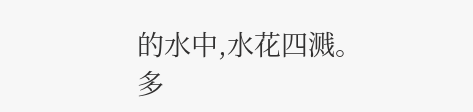的水中,水花四溅。
多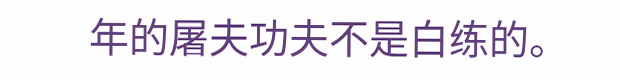年的屠夫功夫不是白练的。